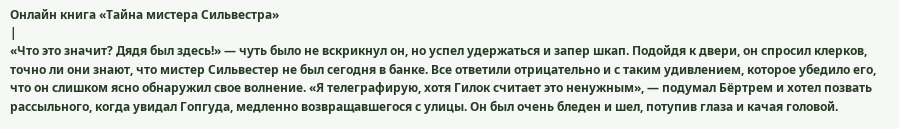Онлайн книга «Тайна мистера Сильвестра»
|
«Что это значит? Дядя был здесь!» — чуть было не вскрикнул он, но успел удержаться и запер шкап. Подойдя к двери, он спросил клерков, точно ли они знают, что мистер Сильвестер не был сегодня в банке. Все ответили отрицательно и с таким удивлением, которое убедило его, что он слишком ясно обнаружил свое волнение. «Я телеграфирую, хотя Гилок считает это ненужным», — подумал Бёртрем и хотел позвать рассыльного, когда увидал Гопгуда, медленно возвращавшегося с улицы. Он был очень бледен и шел, потупив глаза и качая головой.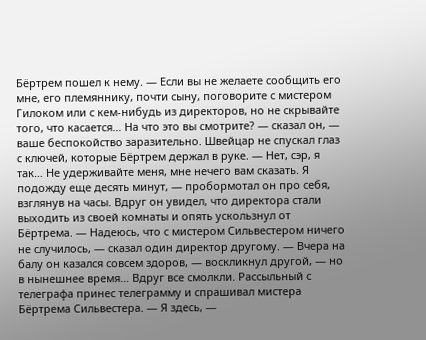Бёртрем пошел к нему. — Если вы не желаете сообщить его мне, его племяннику, почти сыну, поговорите с мистером Гилоком или с кем-нибудь из директоров, но не скрывайте того, что касается… На что это вы смотрите? — сказал он, — ваше беспокойство заразительно. Швейцар не спускал глаз с ключей, которые Бёртрем держал в руке. — Нет, сэр, я так… Не удерживайте меня, мне нечего вам сказать. Я подожду еще десять минут, — пробормотал он про себя, взглянув на часы. Вдруг он увидел, что директора стали выходить из своей комнаты и опять ускользнул от Бёртрема. — Надеюсь, что с мистером Сильвестером ничего не случилось, — сказал один директор другому. — Вчера на балу он казался совсем здоров, — воскликнул другой, — но в нынешнее время… Вдруг все смолкли. Рассыльный с телеграфа принес телеграмму и спрашивал мистера Бёртрема Сильвестера. — Я здесь, —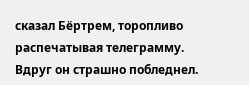сказал Бёртрем, торопливо распечатывая телеграмму. Вдруг он страшно побледнел.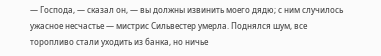— Господа, — сказал он, — вы должны извинить моего дядю; с ним случилось ужасное несчастье — мистрис Сильвестер умерла. Поднялся шум, все торопливо стали уходить из банка, но ничье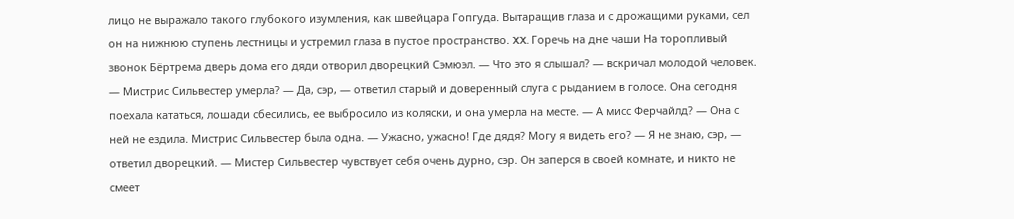лицо не выражало такого глубокого изумления, как швейцара Гопгуда. Вытаращив глаза и с дрожащими руками, сел он на нижнюю ступень лестницы и устремил глаза в пустое пространство. XX. Горечь на дне чаши На торопливый звонок Бёртрема дверь дома его дяди отворил дворецкий Сэмюэл. — Что это я слышал? — вскричал молодой человек. — Мистрис Сильвестер умерла? — Да, сэр, — ответил старый и доверенный слуга с рыданием в голосе. Она сегодня поехала кататься, лошади сбесились, ее выбросило из коляски, и она умерла на месте. — А мисс Ферчайлд? — Она с ней не ездила. Мистрис Сильвестер была одна. — Ужасно, ужасно! Где дядя? Могу я видеть его? — Я не знаю, сэр, — ответил дворецкий. — Мистер Сильвестер чувствует себя очень дурно, сэр. Он заперся в своей комнате, и никто не смеет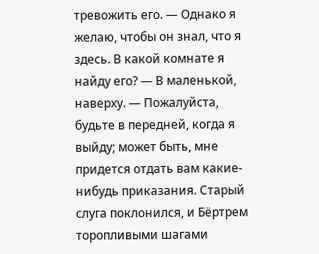тревожить его. — Однако я желаю, чтобы он знал, что я здесь. В какой комнате я найду его? — В маленькой, наверху. — Пожалуйста, будьте в передней, когда я выйду; может быть, мне придется отдать вам какие-нибудь приказания. Старый слуга поклонился, и Бёртрем торопливыми шагами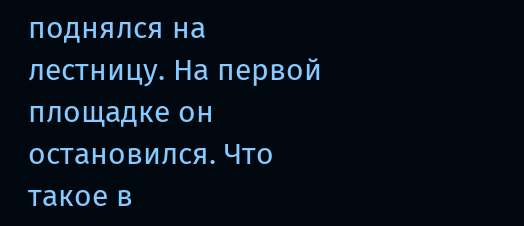поднялся на лестницу. На первой площадке он остановился. Что такое в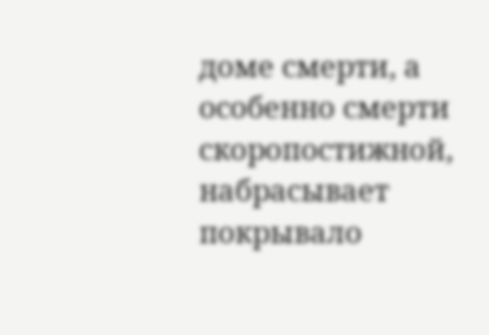доме смерти, а особенно смерти скоропостижной, набрасывает покрывало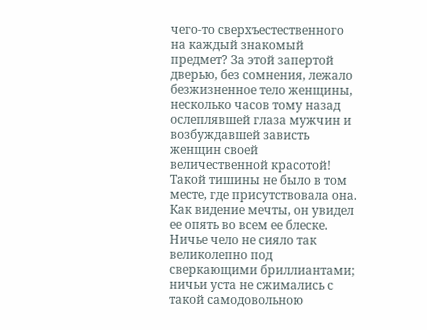чего-то сверхъестественного на каждый знакомый предмет? За этой запертой дверью, без сомнения, лежало безжизненное тело женщины, несколько часов тому назад ослеплявшей глаза мужчин и возбуждавшей зависть женщин своей величественной красотой! Такой тишины не было в том месте, где присутствовала она. Как видение мечты, он увидел ее опять во всем ее блеске. Ничье чело не сияло так великолепно под сверкающими бриллиантами; ничьи уста не сжимались с такой самодовольною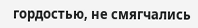гордостью, не смягчались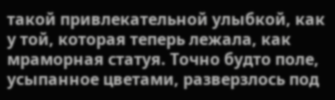такой привлекательной улыбкой, как у той, которая теперь лежала, как мраморная статуя. Точно будто поле, усыпанное цветами, разверзлось под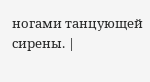ногами танцующей сирены. |